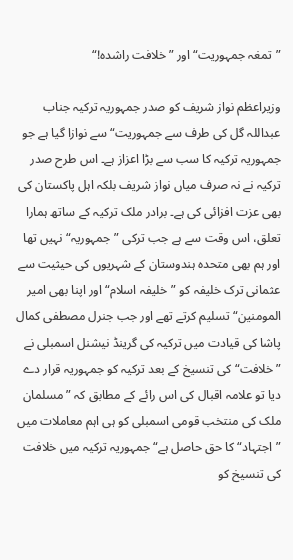”تمغہ جمہوریت“ اور ”خلافت راشدہ!“

وزیراعظم نواز شریف کو صدر جمہوریہ ترکیہ جناب عبداللہ گل کی طرف سے جمہوریت“ سے نوازا گیا ہے جو جمہوریہ ترکیہ کا سب سے بڑا اعزاز ہے۔ اس طرح صدر ترکیہ نے نہ صرف میاں نواز شریف بلکہ اہل پاکستان کی بھی عزت افزائی کی ہے۔ برادر ملک ترکیہ کے ساتھ ہمارا تعلق، اس وقت سے ہے جب ترکی ”جمہوریہ“ نہیں تھا اور ہم بھی متحدہ ہندوستان کے شہریوں کی حیثیت سے عثمانی ترک خلیفہ کو ”خلیفہ اسلام“ اور اپنا بھی امیر المومنین“ تسلیم کرتے تھے اور جب جنرل مصطفی کمال پاشا کی قیادت میں ترکیہ کی گرینڈ نیشنل اسمبلی نے ”خلافت“ کی تنسیخ کے بعد ترکیہ کو جمہوریہ قرار دے دیا تو علامہ اقبال کی اس رائے کے مطابق کہ ”مسلمان ملک کی منتخب قومی اسمبلی کو ہی اہم معاملات میں ”اجتہاد“ کا حق حاصل ہے“ جمہوریہ ترکیہ میں خلافت کی تنسیخ کو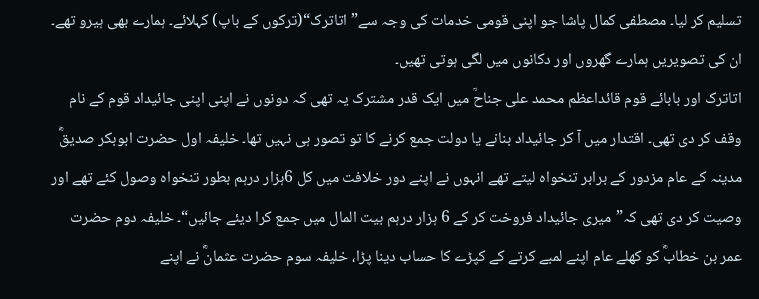تسلیم کر لیا۔ مصطفی کمال پاشا جو اپنی قومی خدمات کی وجہ سے”اتاترک“(ترکوں کے باپ) کہلائے۔ ہمارے بھی ہیرو تھے۔ ان کی تصویریں ہمارے گھروں اور دکانوں میں لگی ہوتی تھیں۔
اتاترک اور بابائے قوم قائداعظم محمد علی جناحؒ میں ایک قدر مشترک یہ تھی کہ دونوں نے اپنی اپنی جائیداد قوم کے نام وقف کر دی تھی۔ اقتدار میں آ کر جائیداد بنانے یا دولت جمع کرنے کا تو تصور ہی نہیں تھا۔ خلیفہ اول حضرت ابوبکر صدیقؓ مدینہ کے عام مزدور کے برابر تنخواہ لیتے تھے انہوں نے اپنے دور خلافت میں کل 6ہزار درہم بطور تنخواہ وصول کئے تھے اور وصیت کر دی تھی کہ”میری جائیداد فروخت کر کے 6 ہزار درہم بیت المال میں جمع کرا دیئے جائیں“۔ خلیفہ دوم حضرت عمر بن خطابؓ کو کھلے عام اپنے لمبے کرتے کے کپڑے کا حساب دینا پڑا، خلیفہ سوم حضرت عثمانؓ نے اپنے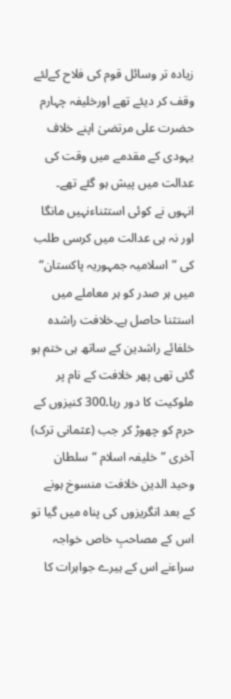زیادہ تر وسائل قوم کی فلاح کےلئے وقف کر دیئے تھے اورخلیفہ چہارم حضرت علی مرتضیٰ اپنے خلاف یہودی کے مقدمے میں وقت کی عدالت میں پیش ہو گئے تھے۔ انہوں نے کوئی استثناءنہیں مانگا اور نہ ہی عدالت میں کرسی طلب کی ”اسلامیہ جمہوریہ پاکستان“ میں ہر صدر کو ہر معاملے میں استثنا حاصل ہے۔خلافت راشدہ خلفائے راشدین کے ساتھ ہی ختم ہو گئی تھی پھر خلافت کے نام پر ملوکیت کا دور رہا۔300 کنیزوں کے حرم کو چھوڑ کر جب (عثمانی ترک) آخری ”خلیفہ اسلام “ سلطان وحید الدین خلافت منسوخ ہونے کے بعد انگریزوں کی پناہ میں گیا تو اس کے مصاحبِ خاص خواجہ سراءنے اس کے ہیرے جواہرات کا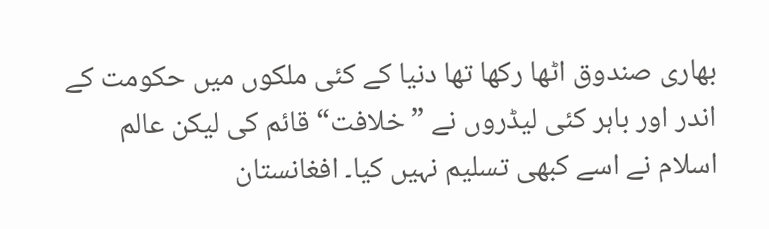بھاری صندوق اٹھا رکھا تھا دنیا کے کئی ملکوں میں حکومت کے اندر اور باہر کئی لیڈروں نے ”خلافت“ قائم کی لیکن عالم اسلام نے اسے کبھی تسلیم نہیں کیا۔ افغانستان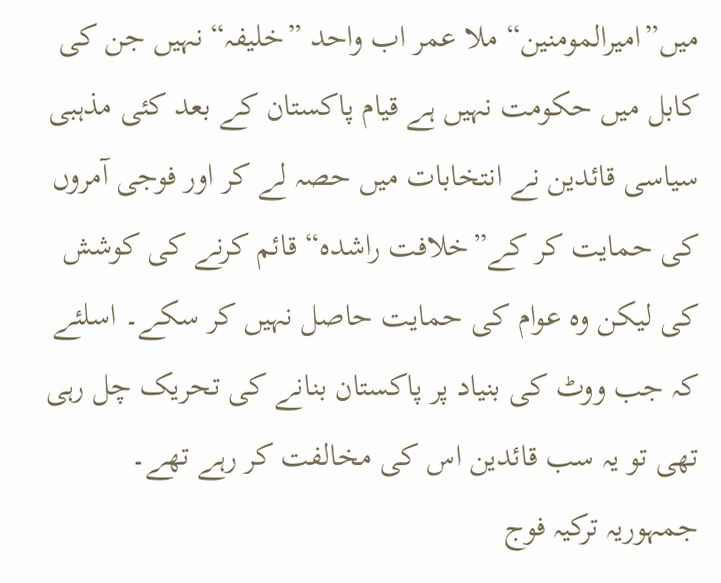میں”امیرالمومنین“ ملا عمر اب واحد ”خلیفہ“ نہیں جن کی کابل میں حکومت نہیں ہے قیام پاکستان کے بعد کئی مذہبی سیاسی قائدین نے انتخابات میں حصہ لے کر اور فوجی آمروں کی حمایت کر کے”خلافت راشدہ“ قائم کرنے کی کوشش کی لیکن وہ عوام کی حمایت حاصل نہیں کر سکے۔ اسلئے کہ جب ووٹ کی بنیاد پر پاکستان بنانے کی تحریک چل رہی تھی تو یہ سب قائدین اس کی مخالفت کر رہے تھے۔
جمہوریہ ترکیہ فوج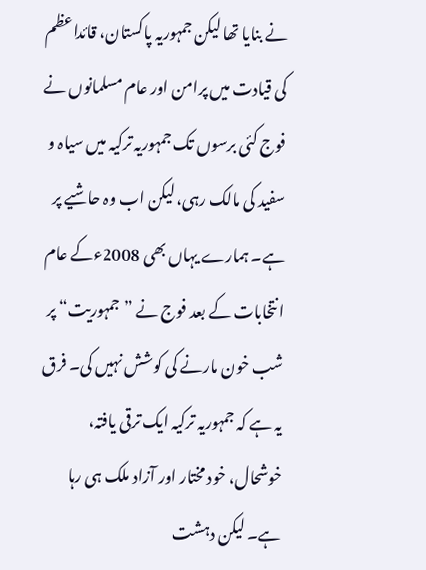نے بنایا تھا لیکن جمہوریہ پاکستان، قائداعظم کی قیادت میں پرامن اور عام مسلمانوں نے فوج کئی برسوں تک جمہوریہ ترکیہ میں سیاہ و سفید کی مالک رہی، لیکن اب وہ حاشیے پر ہے۔ ہمارے یہاں بھی 2008ءکے عام انتخابات کے بعد فوج نے ”جمہوریت“ پر شب خون مارنے کی کوشش نہیں کی۔ فرق یہ ہے کہ جمہوریہ ترکیہ ایک ترقی یافتہ، خوشحال، خود مختار اور آزاد ملک ہی رہا ہے۔ لیکن دہشت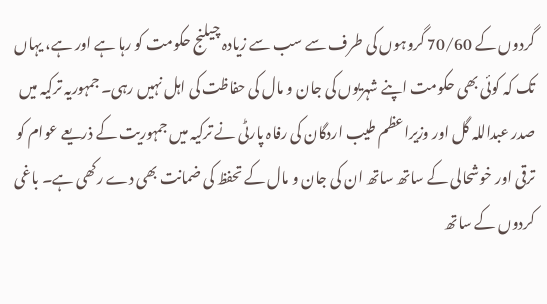گردوں کے 70/60 گروہوں کی طرف سے سب سے زیادہ چیلنج حکومت کو رہا ہے اور ہے، یہاں تک کہ کوئی بھی حکومت اپنے شہریوں کی جان و مال کی حفاظت کی اہل نہیں رہی۔ جمہوریہ ترکیہ میں صدر عبداللہ گل اور وزیراعظم طیب اردگان کی رفاہ پارٹی نے ترکیہ میں جمہوریت کے ذریعے عوام کو ترقی اور خوشحالی کے ساتھ ساتھ ان کی جان و مال کے تحفظ کی ضمانت بھی دے رکھی ہے۔ باغی کردوں کے ساتھ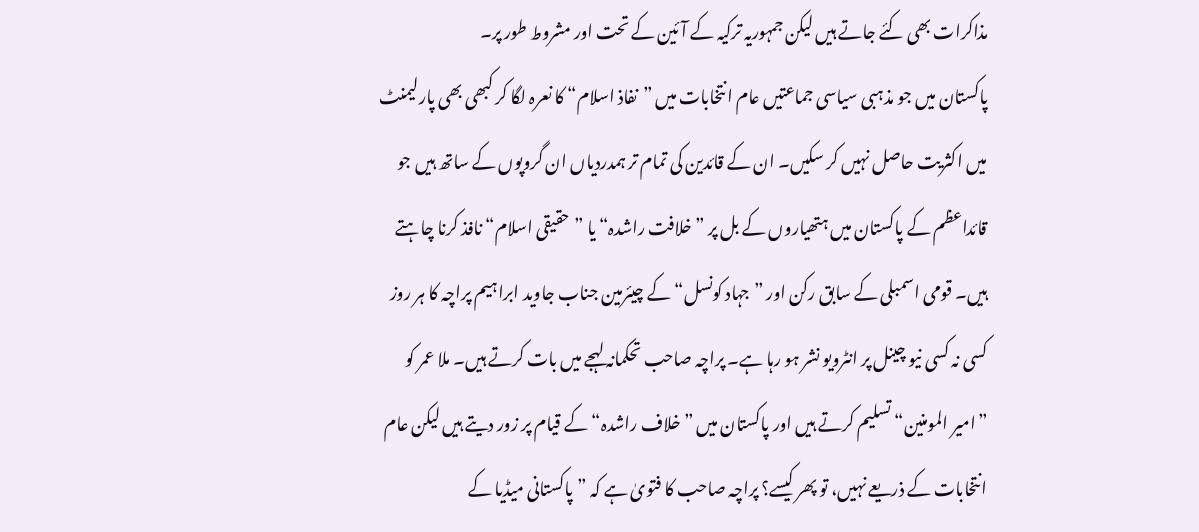مذاکرات بھی کئے جاتے ہیں لیکن جمہوریہ ترکیہ کے آئین کے تحت اور مشروط طور پر۔
پاکستان میں جو مذہبی سیاسی جماعتیں عام انتخابات میں ”نفاذ اسلام“ کا نعرہ لگا کر کبھی بھی پارلیمنٹ میں اکثریت حاصل نہیں کر سکیں۔ ان کے قائدین کی تمام تر ہمدردیاں ان گروپوں کے ساتھ ہیں جو قائداعظم کے پاکستان میں ہتھیاروں کے بل پر ”خلافت راشدہ“ یا ”حقیقی اسلام“ نافذ کرنا چاہتے ہیں۔ قومی اسمبلی کے سابق رکن اور ”جہاد کونسل“ کے چیئرمین جناب جاوید ابراہیم پراچہ کا ہر روز کسی نہ کسی نیو چینل پر انٹرویو نشر ہو رہا ہے۔ پراچہ صاحب تحکمانہ لہجے میں بات کرتے ہیں۔ ملا عمر کو ”امیر المومنین“ تسلیم کرتے ہیں اور پاکستان میں ”خلاف راشدہ“ کے قیام پر زور دیتے ہیں لیکن عام انتخابات کے ذریعے نہیں، تو پھر کیسے؟ پراچہ صاحب کا فتویٰ ہے کہ ”پاکستانی میڈیا کے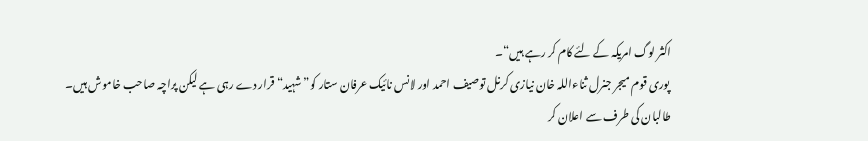اکثر لوگ امریکہ کے لئے کام کر رہے ہیں“۔
 پوری قوم میجر جنرل ثناءاللہ خان نیازی کرنل توصیف احمد اور لانس نائیک عرفان ستار کو”شہید“ قرار دے رہی ہے لیکن پراچہ صاحب خاموش ہیں۔
طالبان کی طرف سے اعلان کر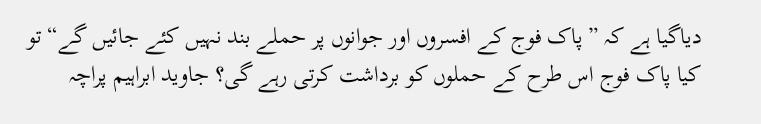دیاگیا ہے کہ ”پاک فوج کے افسروں اور جوانوں پر حملے بند نہیں کئے جائیں گے“ تو کیا پاک فوج اس طرح کے حملوں کو برداشت کرتی رہے گی؟ جاوید ابراہیم پراچہ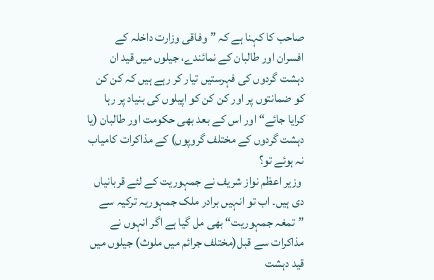صاحب کا کہنا ہے کہ ”وفاقی وزارت داخلہ کے افسران اور طالبان کے نمائندے، جیلوں میں قید ان دہشت گردوں کی فہرستیں تیار کر رہے ہیں کہ کن کن کو ضمانتوں پر اور کن کن کو اپیلوں کی بنیاد پر رہا کرایا جائے“ اور اس کے بعد بھی حکومت اور طالبان (یا دہشت گردوں کے مختلف گروپوں) کے مذاکرات کامیاب نہ ہوئے تو؟
 وزیر اعظم نواز شریف نے جمہوریت کے لئے قربانیاں دی ہیں۔ اب تو انہیں برادر ملک جمہوریہ ترکیہ سے ”تمغہ جمہوریت“ بھی مل گیا ہے اگر انہوں نے مذاکرات سے قبل(مختلف جرائم میں ملوث) جیلوں میں قید دہشت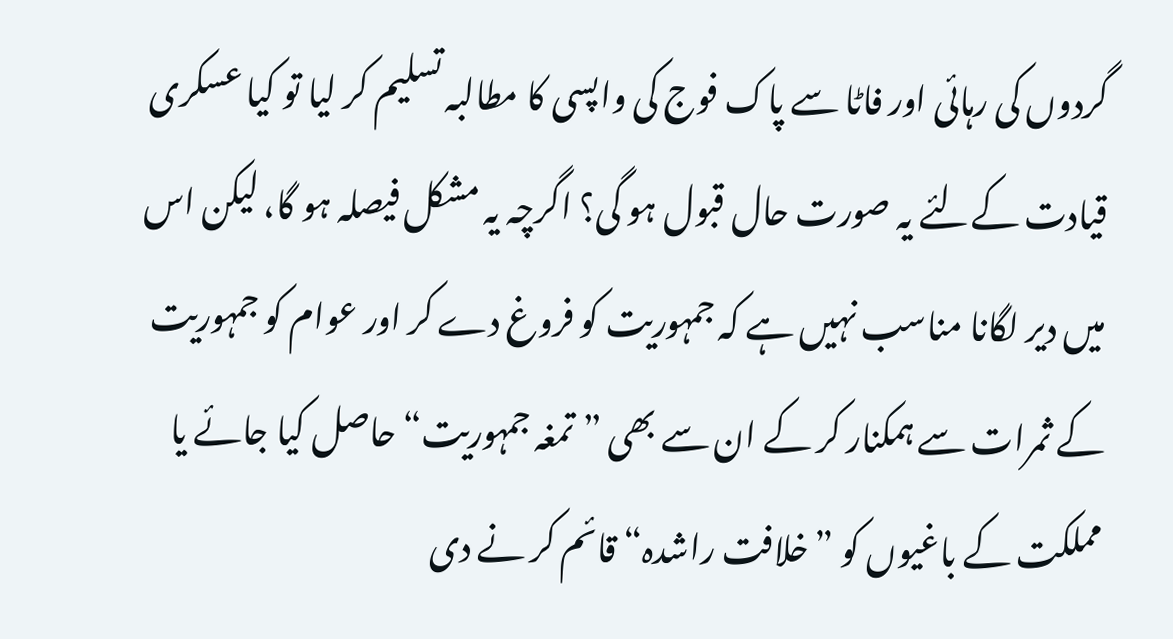گردوں کی رہائی اور فاٹا سے پاک فوج کی واپسی کا مطالبہ تسلیم کر لیا تو کیا عسکری قیادت کےلئے یہ صورت حال قبول ہو گی؟ اگرچہ یہ مشکل فیصلہ ہو گا، لیکن اس میں دیر لگانا مناسب نہیں ہے کہ جمہوریت کو فروغ دے کر اور عوام کو جمہوریت کے ثمرات سے ہمکنار کر کے ان سے بھی ”تمغہ جمہوریت“ حاصل کیا جائے یا مملکت کے باغیوں کو ”خلافت راشدہ“ قائم کر نے دی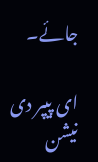جائے۔

ای پیپر دی نیشن